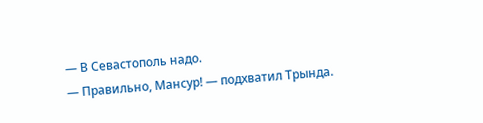— В Севастополь надо.
— Правильно, Мансур! — подхватил Трында.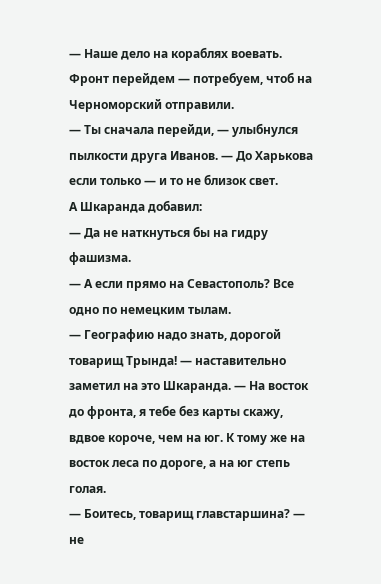— Наше дело на кораблях воевать. Фронт перейдем — потребуем, чтоб на Черноморский отправили.
— Ты сначала перейди, — улыбнулся пылкости друга Иванов. — До Харькова если только — и то не близок свет.
А Шкаранда добавил:
— Да не наткнуться бы на гидру фашизма.
— А если прямо на Севастополь? Все одно по немецким тылам.
— Географию надо знать, дорогой товарищ Трында! — наставительно заметил на это Шкаранда. — На восток до фронта, я тебе без карты скажу, вдвое короче, чем на юг. К тому же на восток леса по дороге, а на юг степь голая.
— Боитесь, товарищ главстаршина? — не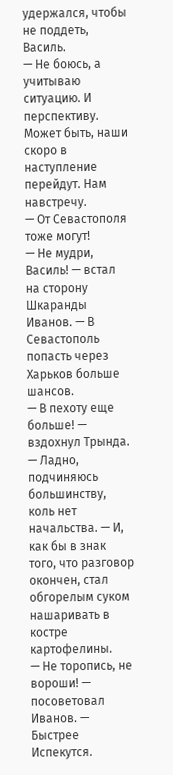удержался, чтобы не поддеть, Василь.
— Не боюсь, а учитываю ситуацию. И перспективу. Может быть, наши скоро в наступление перейдут. Нам навстречу.
— От Севастополя тоже могут!
— Не мудри, Василь! — встал на сторону Шкаранды Иванов. — В Севастополь попасть через Харьков больше шансов.
— В пехоту еще больше! — вздохнул Трында. — Ладно, подчиняюсь большинству, коль нет начальства. — И, как бы в знак того, что разговор окончен, стал обгорелым суком нашаривать в костре картофелины.
— Не торопись, не вороши! — посоветовал Иванов. — Быстрее Испекутся.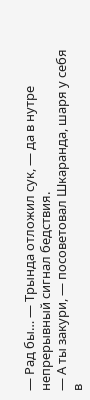— Рад бы… — Трында отложил сук, — да в нутре непрерывный сигнал бедствия.
— А ты закури, — посоветовал Шкаранда, шаря у себя в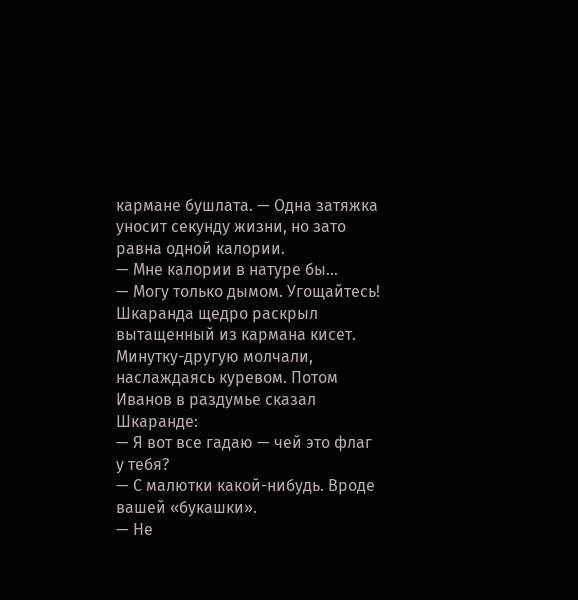кармане бушлата. — Одна затяжка уносит секунду жизни, но зато равна одной калории.
— Мне калории в натуре бы…
— Могу только дымом. Угощайтесь!
Шкаранда щедро раскрыл вытащенный из кармана кисет.
Минутку-другую молчали, наслаждаясь куревом. Потом Иванов в раздумье сказал Шкаранде:
— Я вот все гадаю — чей это флаг у тебя?
— С малютки какой-нибудь. Вроде вашей «букашки».
— Не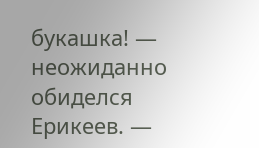букашка! — неожиданно обиделся Ерикеев. —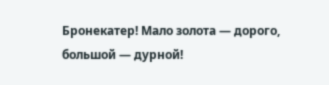Бронекатер! Мало золота — дорого, большой — дурной!